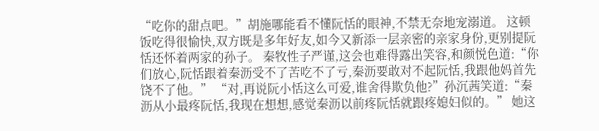“吃你的甜点吧。”胡施哪能看不懂阮恬的眼神,不禁无奈地宠溺道。 这顿饭吃得很愉快,双方既是多年好友,如今又新添一层亲密的亲家身份,更别提阮恬还怀着两家的孙子。 秦牧性子严谨,这会也难得露出笑容,和颜悦色道:“你们放心,阮恬跟着秦沥受不了苦吃不了亏,秦沥要敢对不起阮恬,我跟他妈首先饶不了他。” “对,再说阮小恬这么可爱,谁舍得欺负他?”孙沉茜笑道:“秦沥从小最疼阮恬,我现在想想,感觉秦沥以前疼阮恬就跟疼媳妇似的。” 她这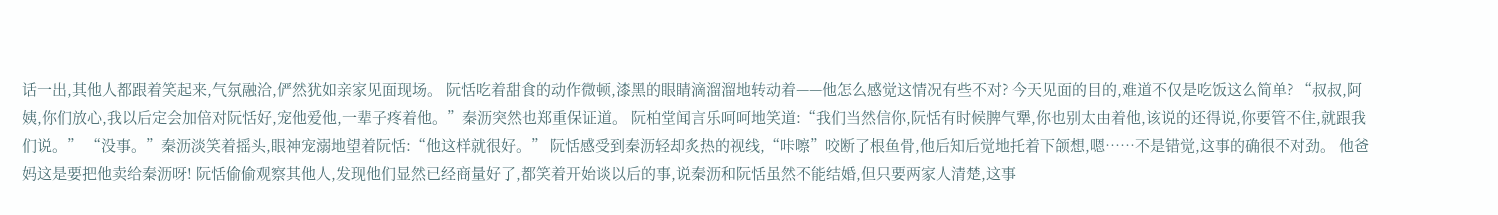话一出,其他人都跟着笑起来,气氛融洽,俨然犹如亲家见面现场。 阮恬吃着甜食的动作微顿,漆黑的眼睛滴溜溜地转动着——他怎么感觉这情况有些不对? 今天见面的目的,难道不仅是吃饭这么简单? “叔叔,阿姨,你们放心,我以后定会加倍对阮恬好,宠他爱他,一辈子疼着他。”秦沥突然也郑重保证道。 阮柏堂闻言乐呵呵地笑道:“我们当然信你,阮恬有时候脾气犟,你也别太由着他,该说的还得说,你要管不住,就跟我们说。” “没事。”秦沥淡笑着摇头,眼神宠溺地望着阮恬:“他这样就很好。” 阮恬感受到秦沥轻却炙热的视线,“咔嚓”咬断了根鱼骨,他后知后觉地托着下颌想,嗯……不是错觉,这事的确很不对劲。 他爸妈这是要把他卖给秦沥呀! 阮恬偷偷观察其他人,发现他们显然已经商量好了,都笑着开始谈以后的事,说秦沥和阮恬虽然不能结婚,但只要两家人清楚,这事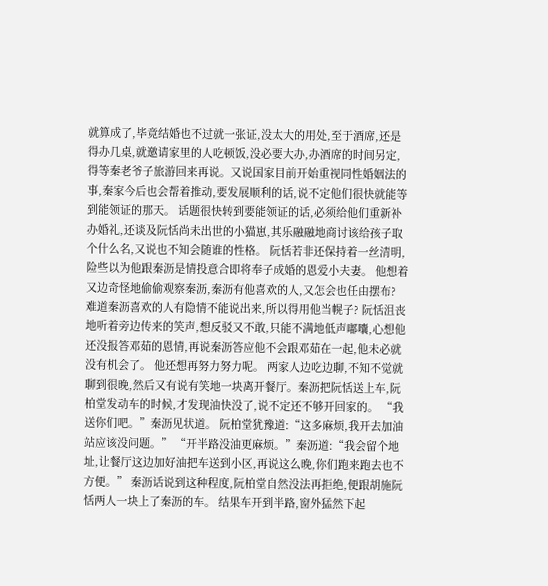就算成了,毕竟结婚也不过就一张证,没太大的用处,至于酒席,还是得办几桌,就邀请家里的人吃顿饭,没必要大办,办酒席的时间另定,得等秦老爷子旅游回来再说。又说国家目前开始重视同性婚姻法的事,秦家今后也会帮着推动,要发展顺利的话,说不定他们很快就能等到能领证的那天。 话题很快转到要能领证的话,必须给他们重新补办婚礼,还谈及阮恬尚未出世的小猫崽,其乐融融地商讨该给孩子取个什么名,又说也不知会随谁的性格。 阮恬若非还保持着一丝清明,险些以为他跟秦沥是情投意合即将奉子成婚的恩爱小夫妻。 他想着又边奇怪地偷偷观察秦沥,秦沥有他喜欢的人,又怎会也任由摆布? 难道秦沥喜欢的人有隐情不能说出来,所以得用他当幌子? 阮恬沮丧地听着旁边传来的笑声,想反驳又不敢,只能不满地低声嘟囔,心想他还没报答邓茹的恩情,再说秦沥答应他不会跟邓茹在一起,他未必就没有机会了。 他还想再努力努力呢。 两家人边吃边聊,不知不觉就聊到很晚,然后又有说有笑地一块离开餐厅。秦沥把阮恬送上车,阮柏堂发动车的时候,才发现油快没了,说不定还不够开回家的。 “我送你们吧。”秦沥见状道。 阮柏堂犹豫道:“这多麻烦,我开去加油站应该没问题。” “开半路没油更麻烦。”秦沥道:“我会留个地址,让餐厅这边加好油把车送到小区,再说这么晚,你们跑来跑去也不方便。” 秦沥话说到这种程度,阮柏堂自然没法再拒绝,便跟胡施阮恬两人一块上了秦沥的车。 结果车开到半路,窗外猛然下起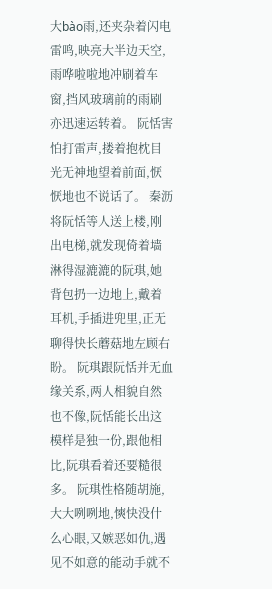大bào雨,还夹杂着闪电雷鸣,映亮大半边天空,雨哗啦啦地冲刷着车窗,挡风玻璃前的雨刷亦迅速运转着。 阮恬害怕打雷声,搂着抱枕目光无神地望着前面,恹恹地也不说话了。 秦沥将阮恬等人送上楼,刚出电梯,就发现倚着墙淋得湿漉漉的阮琪,她背包扔一边地上,戴着耳机,手插进兜里,正无聊得快长蘑菇地左顾右盼。 阮琪跟阮恬并无血缘关系,两人相貌自然也不像,阮恬能长出这模样是独一份,跟他相比,阮琪看着还要糙很多。 阮琪性格随胡施,大大咧咧地,慡快没什么心眼,又嫉恶如仇,遇见不如意的能动手就不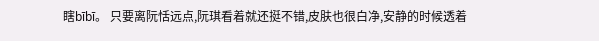瞎bībī。 只要离阮恬远点,阮琪看着就还挺不错,皮肤也很白净,安静的时候透着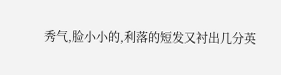秀气,脸小小的,利落的短发又衬出几分英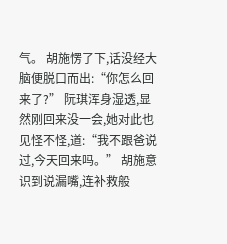气。 胡施愣了下,话没经大脑便脱口而出:“你怎么回来了?” 阮琪浑身湿透,显然刚回来没一会,她对此也见怪不怪,道:“我不跟爸说过,今天回来吗。” 胡施意识到说漏嘴,连补救般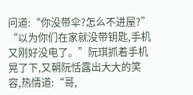问道:“你没带伞?怎么不进屋?” “以为你们在家就没带钥匙,手机又刚好没电了。”阮琪抓着手机晃了下,又朝阮恬露出大大的笑容,热情道:“哥,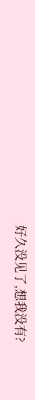好久没见了,想我没有?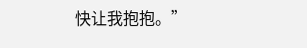快让我抱抱。”